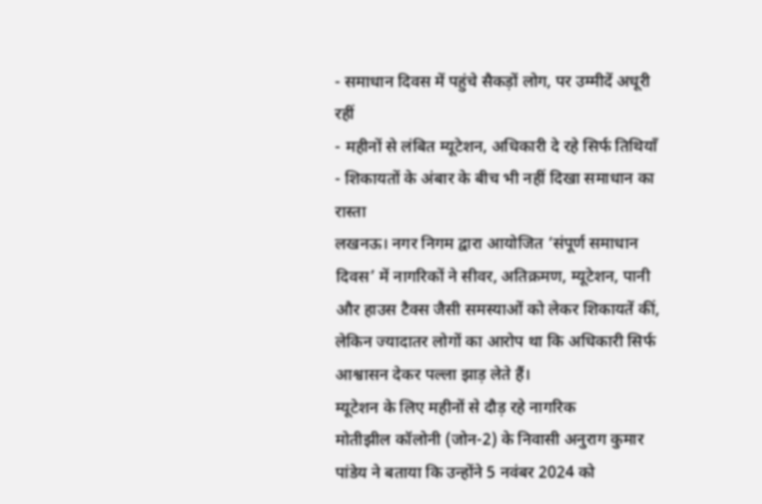- समाधान दिवस में पहुंचे सैकड़ों लोग, पर उम्मीदें अधूरी रहीं
- महीनों से लंबित म्यूटेशन, अधिकारी दे रहे सिर्फ तिथियाँ
- शिकायतों के अंबार के बीच भी नहीं दिखा समाधान का रास्ता
लखनऊ। नगर निगम द्वारा आयोजित ‘संपूर्ण समाधान दिवस’ में नागरिकों ने सीवर, अतिक्रमण, म्यूटेशन, पानी और हाउस टैक्स जैसी समस्याओं को लेकर शिकायतें कीं, लेकिन ज्यादातर लोगों का आरोप था कि अधिकारी सिर्फ आश्वासन देकर पल्ला झाड़ लेते हैं।
म्यूटेशन के लिए महीनों से दौड़ रहे नागरिक
मोतीझील कॉलोनी (जोन-2) के निवासी अनुराग कुमार पांडेय ने बताया कि उन्होंने 5 नवंबर 2024 को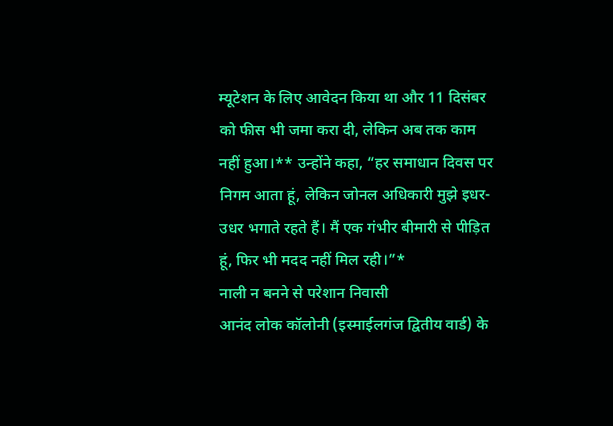म्यूटेशन के लिए आवेदन किया था और 11 दिसंबर को फीस भी जमा करा दी, लेकिन अब तक काम नहीं हुआ।** उन्होंने कहा, “हर समाधान दिवस पर निगम आता हूं, लेकिन जोनल अधिकारी मुझे इधर-उधर भगाते रहते हैं। मैं एक गंभीर बीमारी से पीड़ित हूं, फिर भी मदद नहीं मिल रही।”*
नाली न बनने से परेशान निवासी
आनंद लोक कॉलोनी (इस्माईलगंज द्वितीय वार्ड) के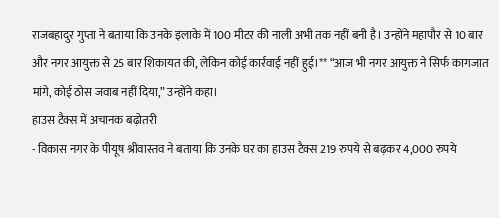राजबहादुर गुप्ता ने बताया कि उनके इलाके में 100 मीटर की नाली अभी तक नहीं बनी है। उन्होंने महापौर से 10 बार और नगर आयुक्त से 25 बार शिकायत की, लेकिन कोई कार्रवाई नहीं हुई।** “आज भी नगर आयुक्त ने सिर्फ कागजात मांगे, कोई ठोस जवाब नहीं दिया,” उन्होंने कहा।
हाउस टैक्स में अचानक बढ़ोतरी
- विकास नगर के पीयूष श्रीवास्तव ने बताया कि उनके घर का हाउस टैक्स 219 रुपये से बढ़कर 4,000 रुपये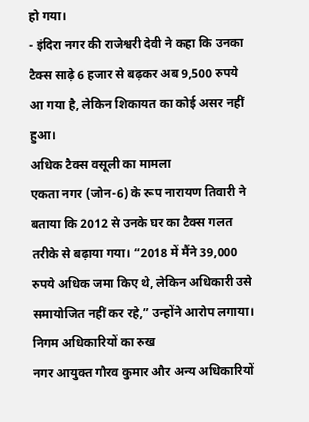हो गया।
- इंदिरा नगर की राजेश्वरी देवी ने कहा कि उनका टैक्स साढ़े 6 हजार से बढ़कर अब 9,500 रुपये आ गया है, लेकिन शिकायत का कोई असर नहीं हुआ।
अधिक टैक्स वसूली का मामला
एकता नगर (जोन-6) के रूप नारायण तिवारी ने बताया कि 2012 से उनके घर का टैक्स गलत तरीके से बढ़ाया गया। “2018 में मैंने 39,000 रुपये अधिक जमा किए थे, लेकिन अधिकारी उसे समायोजित नहीं कर रहे,” उन्होंने आरोप लगाया।
निगम अधिकारियों का रुख
नगर आयुक्त गौरव कुमार और अन्य अधिकारियों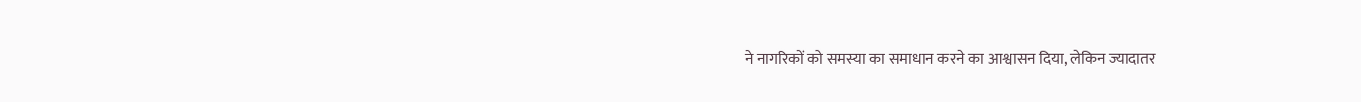ने नागरिकों को समस्या का समाधान करने का आश्वासन दिया, लेकिन ज्यादातर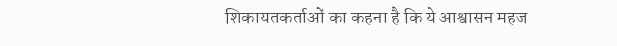शिकायतकर्ताओं का कहना है कि ये आश्वासन महज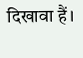दिखावा हैं।